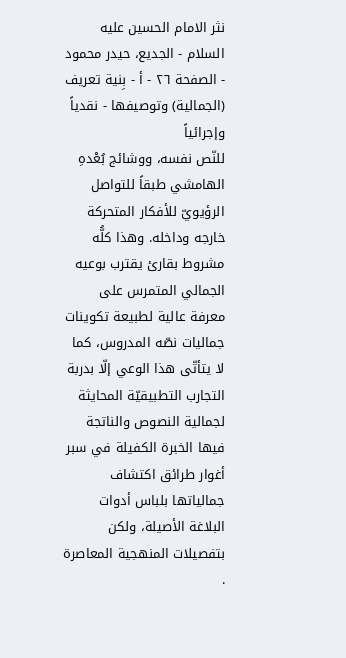نثر الامام الحسین علیه السلام - الجديع، حيدر محمود - الصفحة ٢٦ - أ - بِنية تعريف (الجمالية) وتوصيفها - نقدياً وإجرائياً
للنّص نفسه، ووشائج بُعْدهِ الهامشي طبقاً للتواصل الرؤيويّ للأفكار المتحركة خارجه وداخله. وهذا كلُّه مشروط بقارئ يقترب بوعيه الجمالي المتمرس على معرفة عالية لطبيعة تكوينات جماليات نصّه المدروس، كما لا يتأتّى هذا الوعي إلّا بدربة التجارب التطبيقيّة المحايثة لجمالية النصوص والناتجة فيها الخبرة الكفيلة في سبر أغوار طرائق اكتشاف جمالياتها بلباس أدوات البلاغة الأصيلة، ولكن بتفصيلات المنهجية المعاصرة .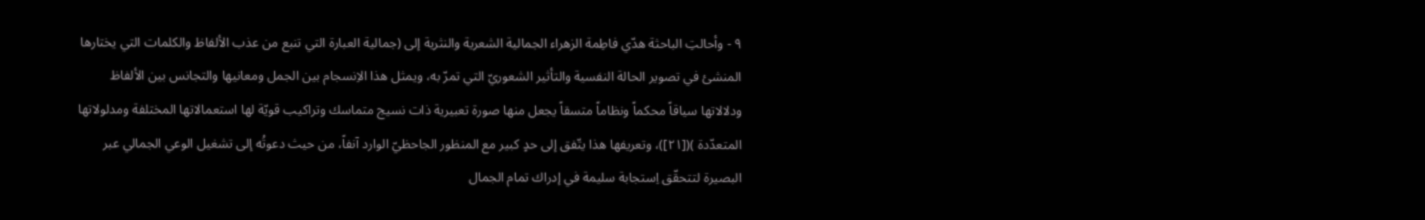٩ - وأحالتِ الباحثة هدّي فاطِمة الزهراء الجمالية الشعرية والنثرية إلى (جمالية العبارة التي تنبع من عذب الألفاظ والكلمات التي يختارها المنشئ في تصوير الحالة النفسية والتأثير الشعوريّ التي تمرّ به، ويمثل هذا الاِنسجام بين الجمل ومعانيها والتجانس بين الألفاظ ودلالاتها سياقاً محكماً ونظاماً متسقاً يجعل منها صورة تعبيرية ذات نسيج متماسك وتراكيب قويّة لها استعمالاتها المختلفة ومدلولاتها المتعدّدة )([٢١])، وتعريفها هذا يتّفق إلى حدٍ كبير مع المنظور الجاحظيّ الوارد آنفاً، من حيث دعوتُه إلى تشغيل الوعي الجمالي عبر البصيرة لتتحقّق اِستجابة سليمة في إدراك تمام الجمال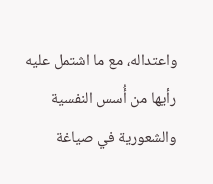واعتداله، مع ما اشتمل عليه رأيها من أُسس النفسية والشعورية في صياغة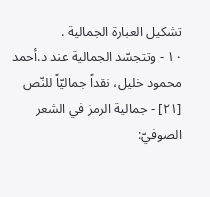تشكيل العبارة الجمالية .
١٠ - وتتجسّد الجمالية عند د.أحمد محمود خليل، نقداً جماليّاً للنّص
[٢١] - جمالية الرمز في الشعر الصوفيّ: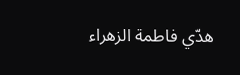هدّي فاطمة الزهراء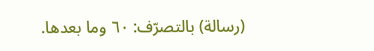(رسالة) بالتصرّف: ٦٠ وما بعدها.